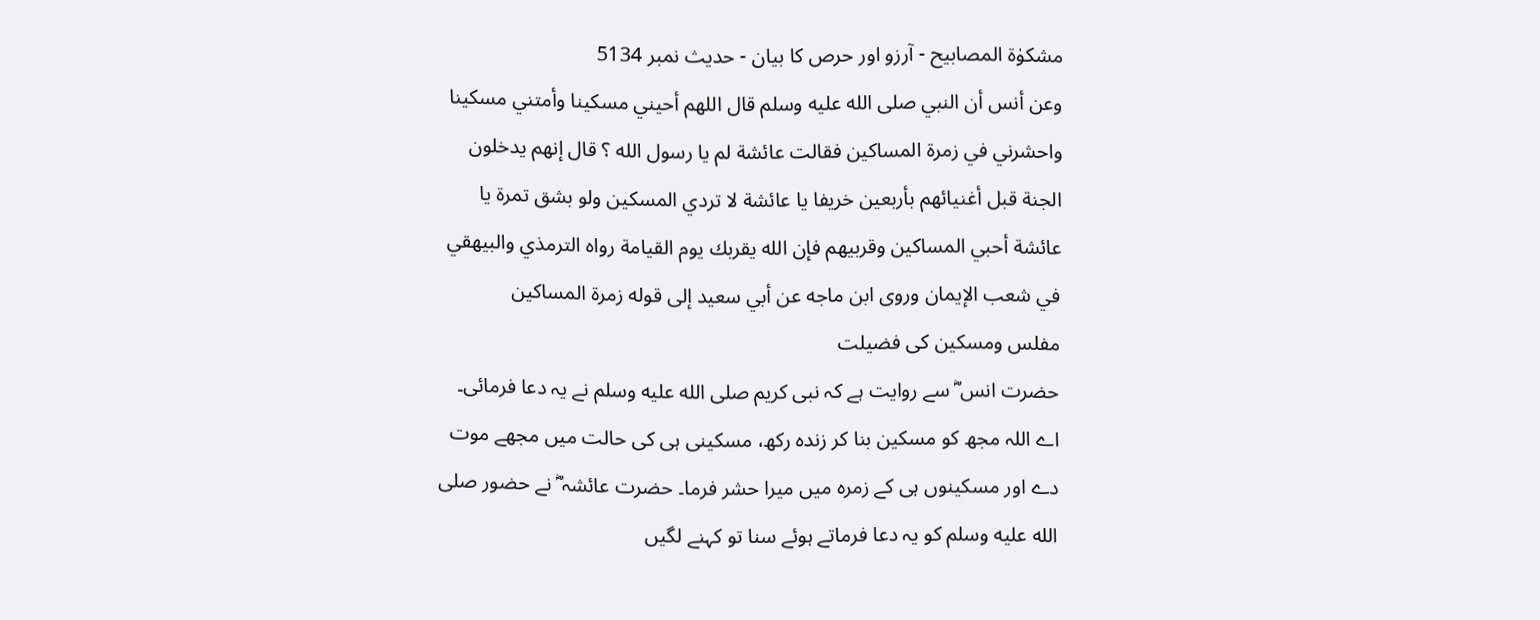مشکوٰۃ المصابیح - آرزو اور حرص کا بیان - حدیث نمبر 5134
وعن أنس أن النبي صلى الله عليه وسلم قال اللهم أحيني مسكينا وأمتني مسكينا واحشرني في زمرة المساكين فقالت عائشة لم يا رسول الله ؟ قال إنهم يدخلون الجنة قبل أغنيائهم بأربعين خريفا يا عائشة لا تردي المسكين ولو بشق تمرة يا عائشة أحبي المساكين وقربيهم فإن الله يقربك يوم القيامة رواه الترمذي والبيهقي في شعب الإيمان وروى ابن ماجه عن أبي سعيد إلى قوله زمرة المساكين
مفلس ومسکین کی فضیلت
حضرت انس ؓ سے روایت ہے کہ نبی کریم صلى الله عليه وسلم نے یہ دعا فرمائی۔ اے اللہ مجھ کو مسکین بنا کر زندہ رکھ، مسکینی ہی کی حالت میں مجھے موت دے اور مسکینوں ہی کے زمرہ میں میرا حشر فرما۔ حضرت عائشہ ؓ نے حضور صلى الله عليه وسلم کو یہ دعا فرماتے ہوئے سنا تو کہنے لگیں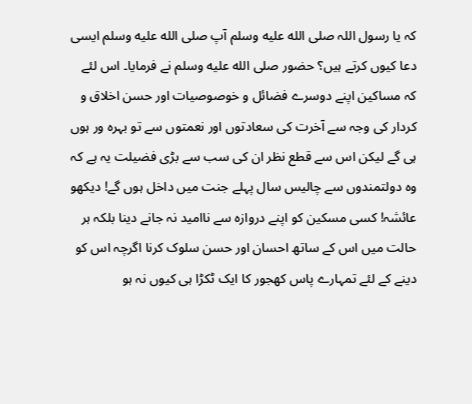کہ یا رسول اللہ صلى الله عليه وسلم آپ صلى الله عليه وسلم ایسی دعا کیوں کرتے ہیں؟ حضور صلى الله عليه وسلم نے فرمایا۔ اس لئے کہ مساکین اپنے دوسرے فضائل و خوصوصیات اور حسن اخلاق و کردار کی وجہ سے آخرت کی سعادتوں اور نعمتوں سے تو بہرہ ور ہوں ہی گے لیکن اس سے قطع نظر ان کی سب سے بڑی فضیلت یہ ہے کہ وہ دولتمندوں سے چالیس سال پہلے جنت میں داخل ہوں گے! دیکھو عائشہ! کسی مسکین کو اپنے دروازہ سے ناامید نہ جانے دینا بلکہ ہر حالت میں اس کے ساتھ احسان اور حسن سلوک کرنا اگرچہ اس کو دینے کے لئے تمہارے پاس کھجور کا ایک ٹکڑا ہی کیوں نہ ہو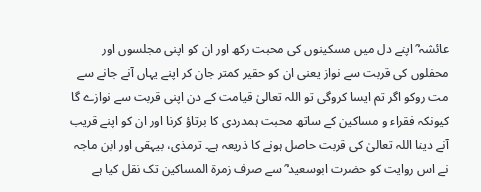عائشہ ؓ اپنے دل میں مسکینوں کی محبت رکھ اور ان کو اپنی مجلسوں اور محفلوں کی قربت سے نواز یعنی ان کو حقیر کمتر جان کر اپنے یہاں آنے جانے سے مت روکو اگر تم ایسا کروگی تو اللہ تعالیٰ قیامت کے دن اپنی قربت سے نوازے گا کیونکہ فقراء و مساکین کے ساتھ محبت ہمدردی کا برتاؤ کرنا اور ان کو اپنے قریب آنے دینا اللہ تعالیٰ کی قربت حاصل ہونے کا ذریعہ ہے۔ ترمذی، بیہقی اور ابن ماجہ نے اس روایت کو حضرت ابوسعید ؓ سے صرف زمرۃ المساکین تک نقل کیا ہے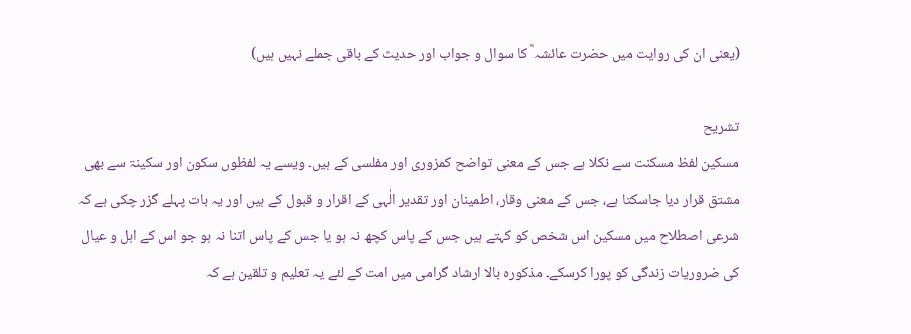(یعنی ان کی روایت میں حضرت عائشہ ؓ کا سوال و جواب اور حدیث کے باقی جملے نہیں ہیں)

تشریح
مسکین لفظ مسکنت سے نکلا ہے جس کے معنی تواضح کمزوری اور مفلسی کے ہیں۔ ویسے یہ لفظوں سکون اور سکینۃ سے بھی مشتق قرار دیا جاسکتا ہے، جس کے معنی وقار، اطمینان اور تقدیر الٰہی کے اقرار و قبول کے ہیں اور یہ بات پہلے گزر چکی ہے کہ شرعی اصطلاح میں مسکین اس شخص کو کہتے ہیں جس کے پاس کچھ نہ ہو یا جس کے پاس اتنا نہ ہو جو اس کے اہل و عیال کی ضروریات زندگی کو پورا کرسکے۔ مذکورہ بالا ارشاد گرامی میں امت کے لئے یہ تعلیم و تلقین ہے کہ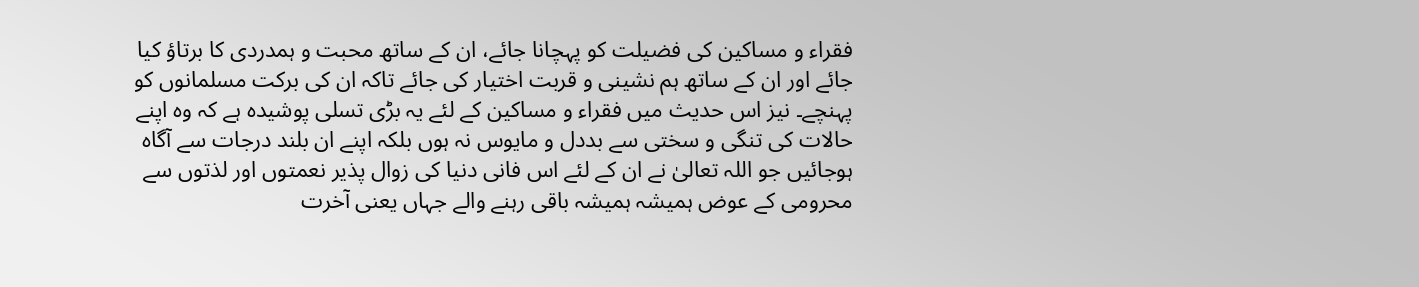فقراء و مساکین کی فضیلت کو پہچانا جائے، ان کے ساتھ محبت و ہمدردی کا برتاؤ کیا جائے اور ان کے ساتھ ہم نشینی و قربت اختیار کی جائے تاکہ ان کی برکت مسلمانوں کو پہنچے۔ نیز اس حدیث میں فقراء و مساکین کے لئے یہ بڑی تسلی پوشیدہ ہے کہ وہ اپنے حالات کی تنگی و سختی سے بددل و مایوس نہ ہوں بلکہ اپنے ان بلند درجات سے آگاہ ہوجائیں جو اللہ تعالیٰ نے ان کے لئے اس فانی دنیا کی زوال پذیر نعمتوں اور لذتوں سے محرومی کے عوض ہمیشہ ہمیشہ باقی رہنے والے جہاں یعنی آخرت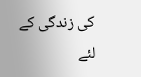کی زندگی کے لئے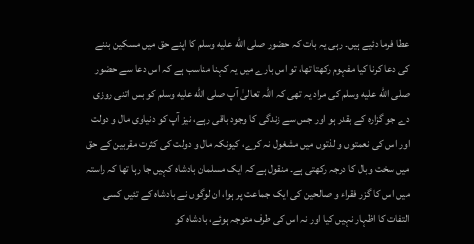عطا فرما دئیے ہیں۔ رہی یہ بات کہ حضور صلى الله عليه وسلم کا اپنے حق میں مسکین بننے کی دعا کرنا کیا مفہوم رکھتا تھا، تو اس بارے میں یہ کہنا مناسب ہے کہ اس دعا سے حضور صلى الله عليه وسلم کی مراد یہ تھی کہ اللہ تعالیٰ آپ صلى الله عليه وسلم کو بس اتنی روزی دے جو گزارہ کے بقدر ہو اور جس سے زندگی کا وجود باقی رہے، نیز آپ کو دنیاوی مال و دولت اور اس کی نعمتوں و لذتوں میں مشغول نہ کرے، کیونکہ مال و دولت کی کثرت مقربین کے حق میں سخت وبال کا درجہ رکھتی ہے۔ منقول ہے کہ ایک مسلمان بادشاہ کہیں جا رہا تھا کہ راستہ میں اس کا گزر فقراء و صالحین کی ایک جماعت پر ہوا، ان لوگوں نے بادشاہ کے تئیں کسی التفات کا اظہار نہیں کیا اور نہ اس کی طرف متوجہ ہوئے، بادشاہ کو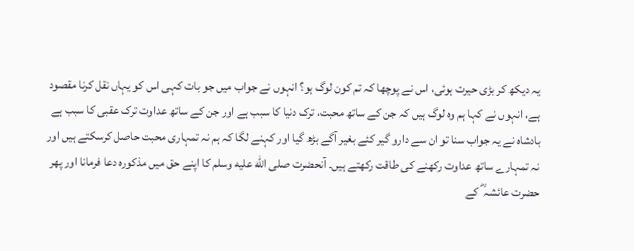یہ دیکھ کر بڑی حیرت ہوئی، اس نے پوچھا کہ تم کون لوگ ہو؟ انہوں نے جواب میں جو بات کہی اس کو یہاں نقل کرنا مقصود ہے، انہوں نے کہا ہم وہ لوگ ہیں کہ جن کے ساتھ محبت، ترک دنیا کا سبب ہے اور جن کے ساتھ عداوت ترک عقبی کا سبب ہے بادشاہ نے یہ جواب سنا تو ان سے دارو گیر کئے بغیر آگے بڑھ گیا اور کہنے لگا کہ ہم نہ تمہاری محبت حاصل کرسکتے ہیں اور نہ تمہارے ساتھ عداوت رکھنے کی طاقت رکھتے ہیں۔ آنحضرت صلى الله عليه وسلم کا اپنے حق میں مذکورہ دعا فرمانا اور پھر حضرت عائشہ ؓ کے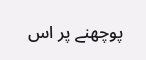پوچھنے پر اس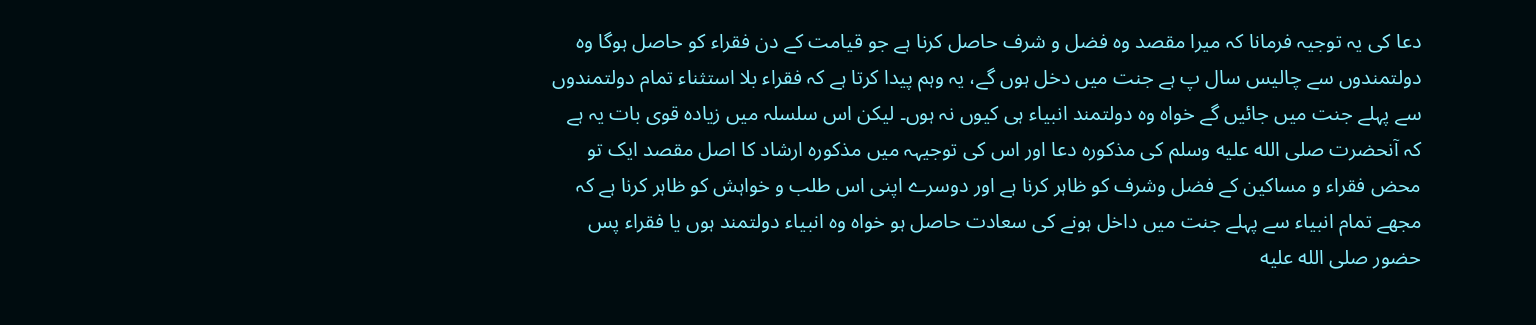دعا کی یہ توجیہ فرمانا کہ میرا مقصد وہ فضل و شرف حاصل کرنا ہے جو قیامت کے دن فقراء کو حاصل ہوگا وہ دولتمندوں سے چالیس سال پ ہے جنت میں دخل ہوں گے، یہ وہم پیدا کرتا ہے کہ فقراء بلا استثناء تمام دولتمندوں سے پہلے جنت میں جائیں گے خواہ وہ دولتمند انبیاء ہی کیوں نہ ہوں۔ لیکن اس سلسلہ میں زیادہ قوی بات یہ ہے کہ آنحضرت صلى الله عليه وسلم کی مذکورہ دعا اور اس کی توجیہہ میں مذکورہ ارشاد کا اصل مقصد ایک تو محض فقراء و مساکین کے فضل وشرف کو ظاہر کرنا ہے اور دوسرے اپنی اس طلب و خواہش کو ظاہر کرنا ہے کہ مجھے تمام انبیاء سے پہلے جنت میں داخل ہونے کی سعادت حاصل ہو خواہ وہ انبیاء دولتمند ہوں یا فقراء پس حضور صلى الله عليه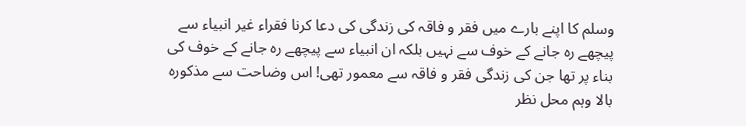وسلم کا اپنے بارے میں فقر و فاقہ کی زندگی کی دعا کرنا فقراء غیر انبیاء سے پیچھے رہ جانے کے خوف سے نہیں بلکہ ان انبیاء سے پیچھے رہ جانے کے خوف کی بناء پر تھا جن کی زندگی فقر و فاقہ سے معمور تھی! اس وضاحت سے مذکورہ بالا وہم محل نظر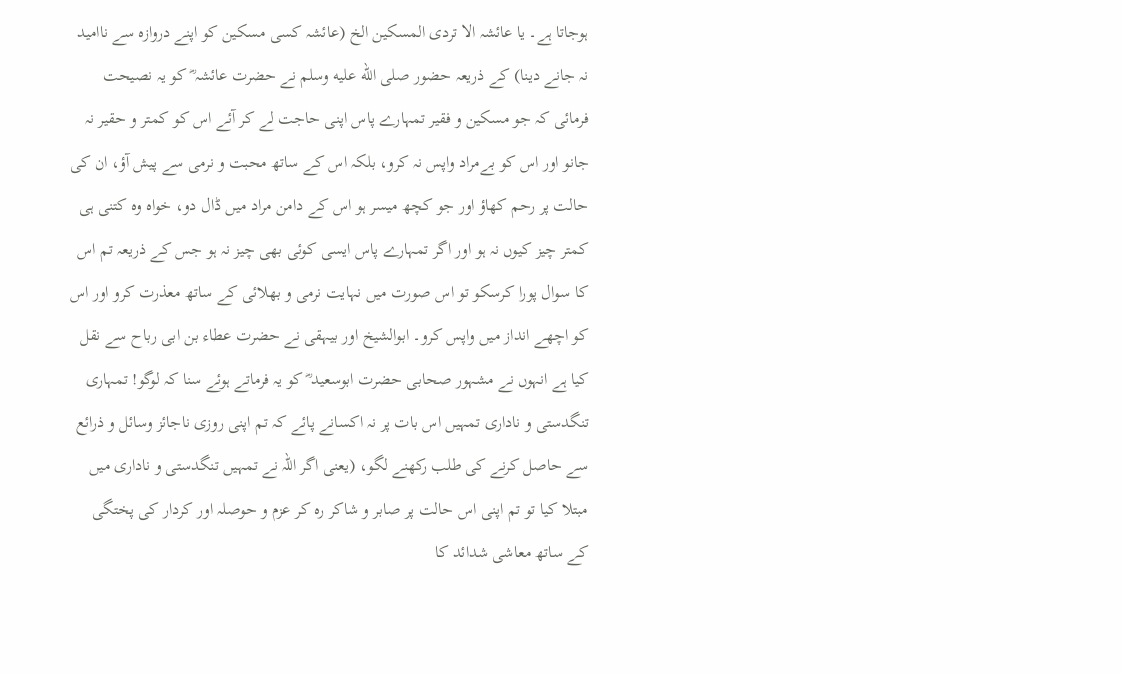ہوجاتا ہے۔ یا عائشہ الا تردی المسکین الخ (عائشہ کسی مسکین کو اپنے دروازہ سے ناامید نہ جانے دینا) کے ذریعہ حضور صلى الله عليه وسلم نے حضرت عائشہ ؓ کو یہ نصیحت فرمائی کہ جو مسکین و فقیر تمہارے پاس اپنی حاجت لے کر آئے اس کو کمتر و حقیر نہ جانو اور اس کو بےمراد واپس نہ کرو، بلکہ اس کے ساتھ محبت و نرمی سے پیش آؤ، ان کی حالت پر رحم کھاؤ اور جو کچھ میسر ہو اس کے دامن مراد میں ڈال دو، خواہ وہ کتنی ہی کمتر چیز کیوں نہ ہو اور اگر تمہارے پاس ایسی کوئی بھی چیز نہ ہو جس کے ذریعہ تم اس کا سوال پورا کرسکو تو اس صورت میں نہایت نرمی و بھلائی کے ساتھ معذرت کرو اور اس کو اچھے انداز میں واپس کرو۔ ابوالشیخ اور بیہقی نے حضرت عطاء بن ابی رباح سے نقل کیا ہے انہوں نے مشہور صحابی حضرت ابوسعید ؓ کو یہ فرماتے ہوئے سنا کہ لوگو! تمہاری تنگدستی و ناداری تمہیں اس بات پر نہ اکسانے پائے کہ تم اپنی روزی ناجائز وسائل و ذرائع سے حاصل کرنے کی طلب رکھنے لگو، (یعنی اگر اللہ نے تمہیں تنگدستی و ناداری میں مبتلا کیا تو تم اپنی اس حالت پر صابر و شاکر رہ کر عزم و حوصلہ اور کردار کی پختگی کے ساتھ معاشی شدائد کا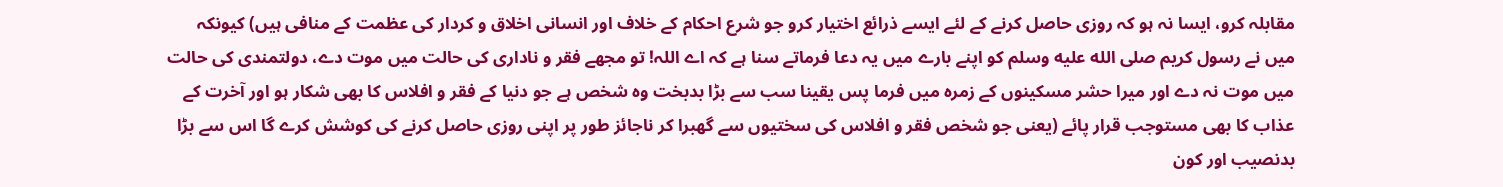مقابلہ کرو، ایسا نہ ہو کہ روزی حاصل کرنے کے لئے ایسے ذرائع اختیار کرو جو شرع احکام کے خلاف اور انسانی اخلاق و کردار کی عظمت کے منافی ہیں) کیونکہ میں نے رسول کریم صلى الله عليه وسلم کو اپنے بارے میں یہ دعا فرماتے سنا ہے کہ اے اللہ! تو مجھے فقر و ناداری کی حالت میں موت دے، دولتمندی کی حالت میں موت نہ دے اور میرا حشر مسکینوں کے زمرہ میں فرما پس یقینا سب سے بڑا بدبخت وہ شخص ہے جو دنیا کے فقر و افلاس کا بھی شکار ہو اور آخرت کے عذاب کا بھی مستوجب قرار پائے (یعنی جو شخص فقر و افلاس کی سختیوں سے گھبرا کر ناجائز طور پر اپنی روزی حاصل کرنے کی کوشش کرے گا اس سے بڑا بدنصیب اور کون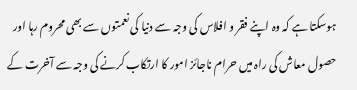ہوسکتا ہے کہ وہ اپنے فقر و افلاس کی وجہ سے دنیا کی نعمتوں سے بھی محروم رہا اور حصول معاش کی راہ میں حرام ناجائز امور کا ارتکاب کرنے کی وجہ سے آخرت کے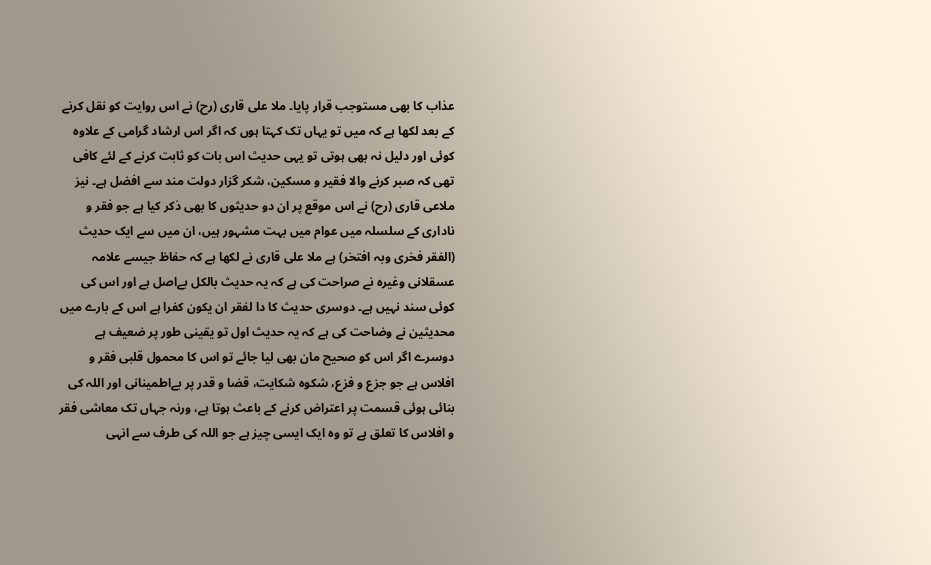عذاب کا بھی مستوجب قرار پایا۔ ملا علی قاری (رح) نے اس روایت کو نقل کرنے کے بعد لکھا ہے کہ میں تو یہاں تک کہتا ہوں کہ اگر اس ارشاد گرامی کے علاوہ کوئی اور دلیل نہ بھی ہوتی تو یہی حدیث اس بات کو ثابت کرنے کے لئے کافی تھی کہ صبر کرنے والا فقیر و مسکین، شکر گزار دولت مند سے افضل ہے۔ نیز ملاعی قاری (رح) نے اس موقع پر ان دو حدیثوں کا بھی ذکر کیا ہے جو فقر و ناداری کے سلسلہ میں عوام میں بہت مشہور ہیں، ان میں سے ایک حدیث (الفقر فخری وبہ افتخر) ہے ملا علی قاری نے لکھا ہے کہ حفاظ جیسے علامہ عسقلانی وغیرہ نے صراحت کی ہے کہ یہ حدیث بالکل بےاصل ہے اور اس کی کوئی سند نہیں ہے۔ دوسری حدیث کا دا لفقر ان یکون کفرا ہے اس کے بارے میں محدیثین نے وضاحت کی ہے کہ یہ حدیث اول تو یقینی طور پر ضعیف ہے دوسرے اگر اس کو صحیح مان بھی لیا جائے تو اس کا محمول قلبی فقر و افلاس ہے جو جزع و فزع، شکوہ شکایت، قضا و قدر پر بےاطمینانی اور اللہ کی بنائی ہوئی قسمت پر اعتراض کرنے کے باعث ہوتا ہے، ورنہ جہاں تک معاشی فقر و افلاس کا تعلق ہے تو وہ ایک ایسی چیز ہے جو اللہ کی طرف سے انہی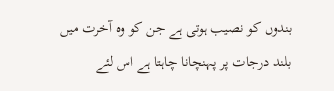بندوں کو نصیب ہوتی ہے جن کو وہ آخرت میں بلند درجات پر پہنچانا چاہتا ہے اس لئے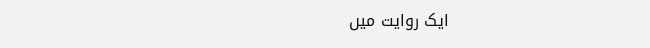ایک روایت میں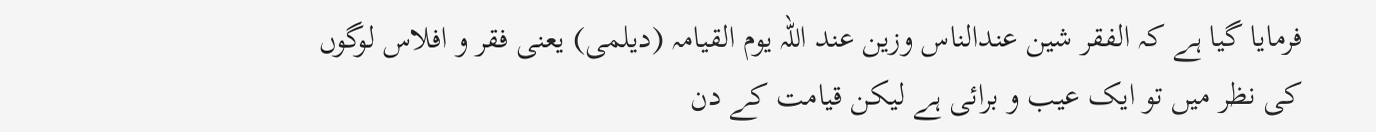فرمایا گیا ہے کہ الفقر شین عندالناس وزین عند اللہ یوم القیامہ (دیلمی) یعنی فقر و افلاس لوگوں کی نظر میں تو ایک عیب و برائی ہے لیکن قیامت کے دن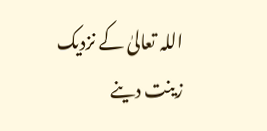اللہ تعالیٰ کے نزدیک زینت دینے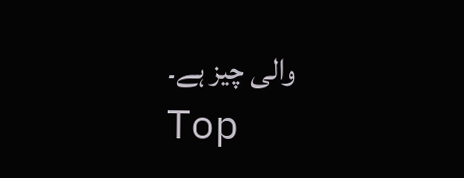والی چیز ہے۔
Top